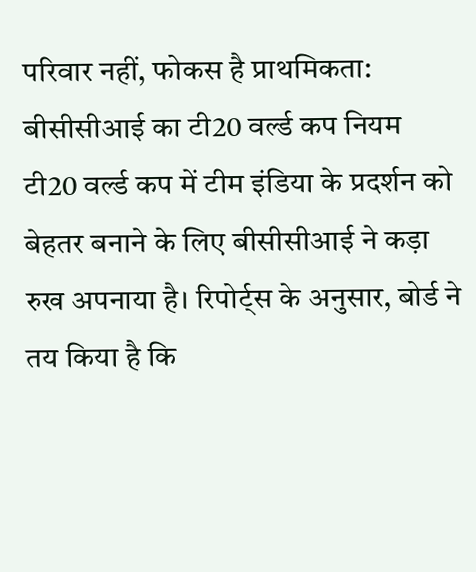परिवार नहीं, फोकस है प्राथमिकता: बीसीसीआई का टी20 वर्ल्ड कप नियम
टी20 वर्ल्ड कप में टीम इंडिया के प्रदर्शन को बेहतर बनाने के लिए बीसीसीआई ने कड़ा रुख अपनाया है। रिपोर्ट्स के अनुसार, बोर्ड ने तय किया है कि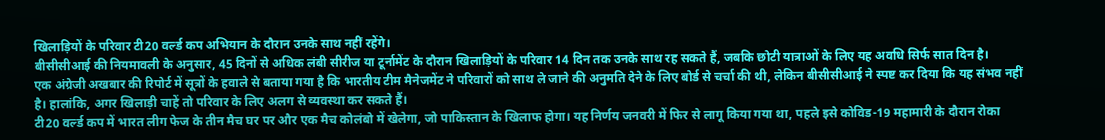खिलाड़ियों के परिवार टी20 वर्ल्ड कप अभियान के दौरान उनके साथ नहीं रहेंगे।
बीसीसीआई की नियमावली के अनुसार, 45 दिनों से अधिक लंबी सीरीज या टूर्नामेंट के दौरान खिलाड़ियों के परिवार 14 दिन तक उनके साथ रह सकते हैं, जबकि छोटी यात्राओं के लिए यह अवधि सिर्फ सात दिन है।
एक अंग्रेजी अखबार की रिपोर्ट में सूत्रों के हवाले से बताया गया है कि भारतीय टीम मैनेजमेंट ने परिवारों को साथ ले जाने की अनुमति देने के लिए बोर्ड से चर्चा की थी, लेकिन बीसीसीआई ने स्पष्ट कर दिया कि यह संभव नहीं है। हालांकि, अगर खिलाड़ी चाहें तो परिवार के लिए अलग से व्यवस्था कर सकते हैं।
टी20 वर्ल्ड कप में भारत लीग फेज के तीन मैच घर पर और एक मैच कोलंबो में खेलेगा, जो पाकिस्तान के खिलाफ होगा। यह निर्णय जनवरी में फिर से लागू किया गया था, पहले इसे कोविड-19 महामारी के दौरान रोका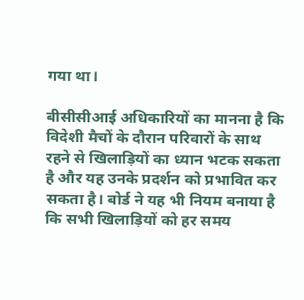गया था।

बीसीसीआई अधिकारियों का मानना है कि विदेशी मैचों के दौरान परिवारों के साथ रहने से खिलाड़ियों का ध्यान भटक सकता है और यह उनके प्रदर्शन को प्रभावित कर सकता है। बोर्ड ने यह भी नियम बनाया है कि सभी खिलाड़ियों को हर समय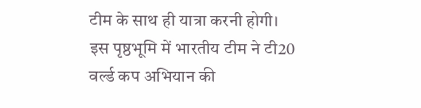टीम के साथ ही यात्रा करनी होगी।
इस पृष्ठभूमि में भारतीय टीम ने टी20 वर्ल्ड कप अभियान की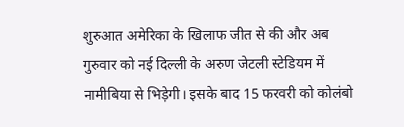शुरुआत अमेरिका के खिलाफ जीत से की और अब गुरुवार को नई दिल्ली के अरुण जेटली स्टेडियम में नामीबिया से भिड़ेगी। इसके बाद 15 फरवरी को कोलंबो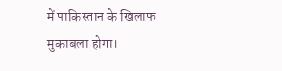में पाकिस्तान के खिलाफ मुकाबला होगा।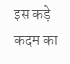इस कड़े कदम का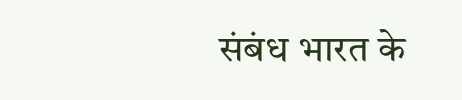संबंध भारत के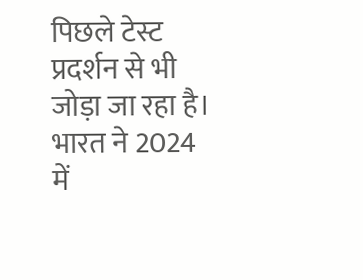पिछले टेस्ट प्रदर्शन से भी जोड़ा जा रहा है। भारत ने 2024 में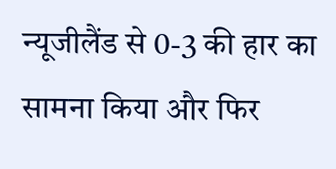न्यूजीलैंड से 0-3 की हार का सामना किया और फिर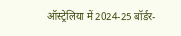ऑस्ट्रेलिया में 2024-25 बॉर्डर-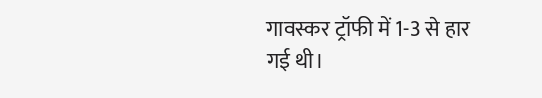गावस्कर ट्रॉफी में 1-3 से हार गई थी।